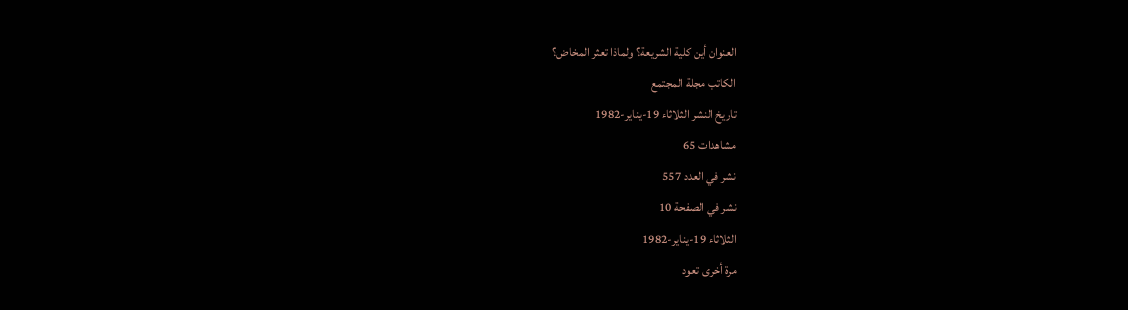العنوان أين كلية الشريعة؟ ولماذا تعثر المخاض؟
الكاتب مجلة المجتمع
تاريخ النشر الثلاثاء 19-يناير-1982
مشاهدات 65
نشر في العدد 557
نشر في الصفحة 10
الثلاثاء 19-يناير-1982
مرة أخرى تعود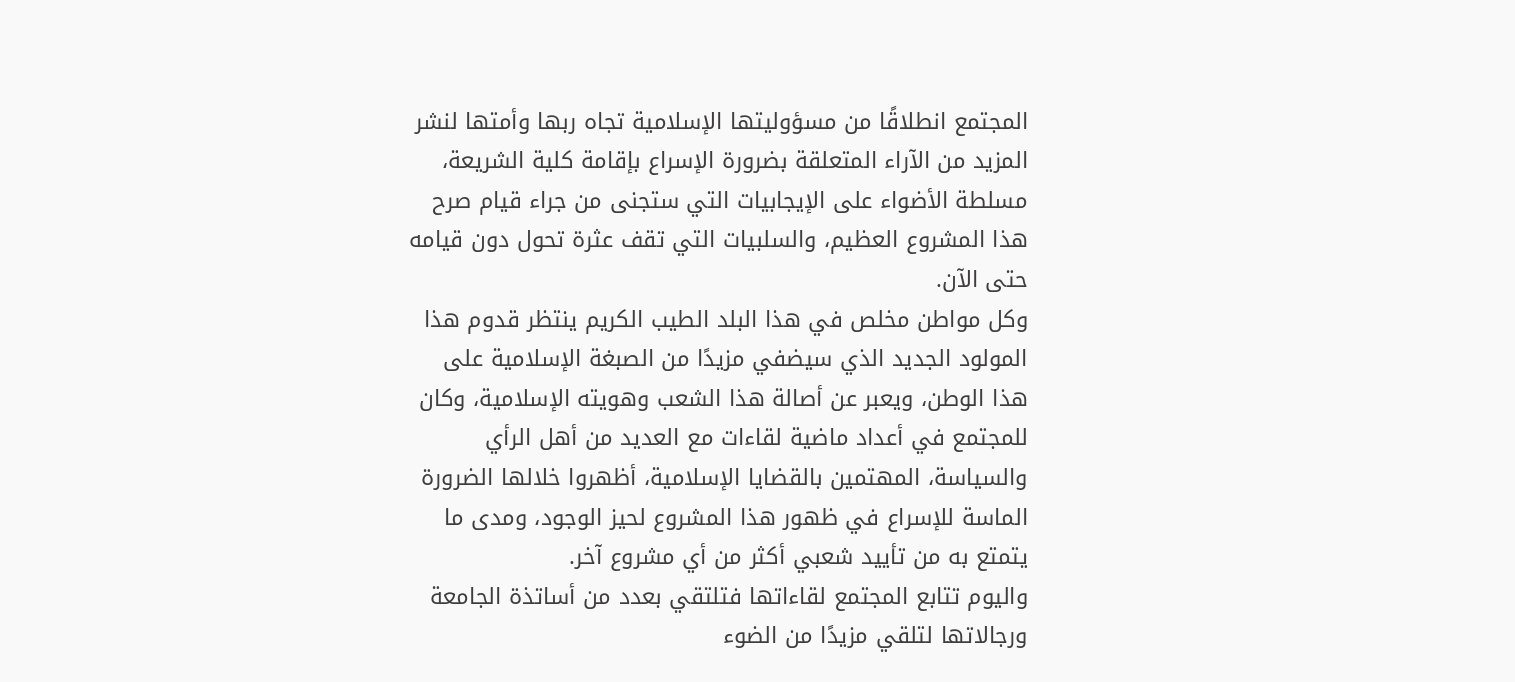المجتمع انطلاقًا من مسؤوليتها الإسلامية تجاه ربها وأمتها لنشر المزيد من الآراء المتعلقة بضرورة الإسراع بإقامة كلية الشريعة، مسلطة الأضواء على الإيجابيات التي ستجنى من جراء قيام صرح هذا المشروع العظيم، والسلبيات التي تقف عثرة تحول دون قيامه حتى الآن.
وكل مواطن مخلص في هذا البلد الطيب الكريم ينتظر قدوم هذا المولود الجديد الذي سيضفي مزيدًا من الصبغة الإسلامية على هذا الوطن، ويعبر عن أصالة هذا الشعب وهويته الإسلامية، وكان للمجتمع في أعداد ماضية لقاءات مع العديد من أهل الرأي والسياسة، المهتمين بالقضايا الإسلامية، أظهروا خلالها الضرورة الماسة للإسراع في ظهور هذا المشروع لحيز الوجود، ومدى ما يتمتع به من تأييد شعبي أكثر من أي مشروع آخر.
واليوم تتابع المجتمع لقاءاتها فتلتقي بعدد من أساتذة الجامعة ورجالاتها لتلقي مزيدًا من الضوء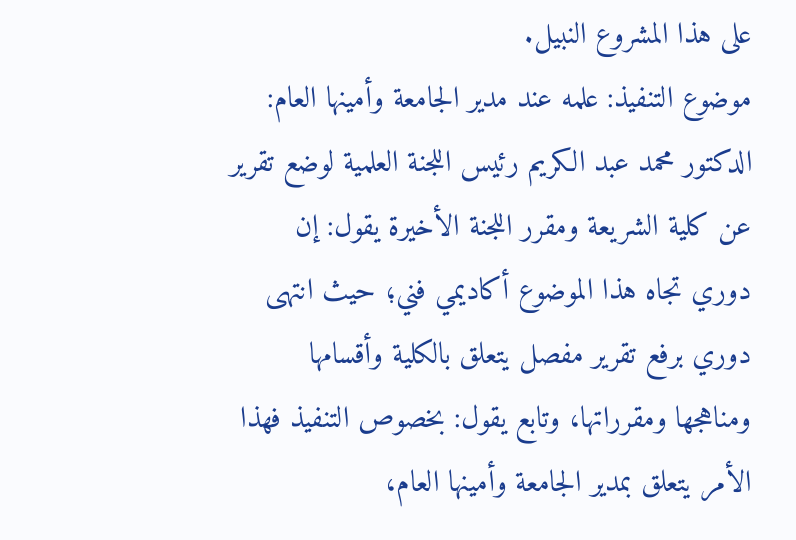على هذا المشروع النبيل.
موضوع التنفيذ: علمه عند مدير الجامعة وأمينها العام:
الدكتور محمد عبد الكريم رئيس اللجنة العلمية لوضع تقرير عن كلية الشريعة ومقرر اللجنة الأخيرة يقول: إن دوري تجاه هذا الموضوع أكاديمي فني؛ حيث انتهى دوري برفع تقرير مفصل يتعلق بالكلية وأقسامها ومناهجها ومقرراتها، وتابع يقول: بخصوص التنفيذ فهذا الأمر يتعلق بمدير الجامعة وأمينها العام،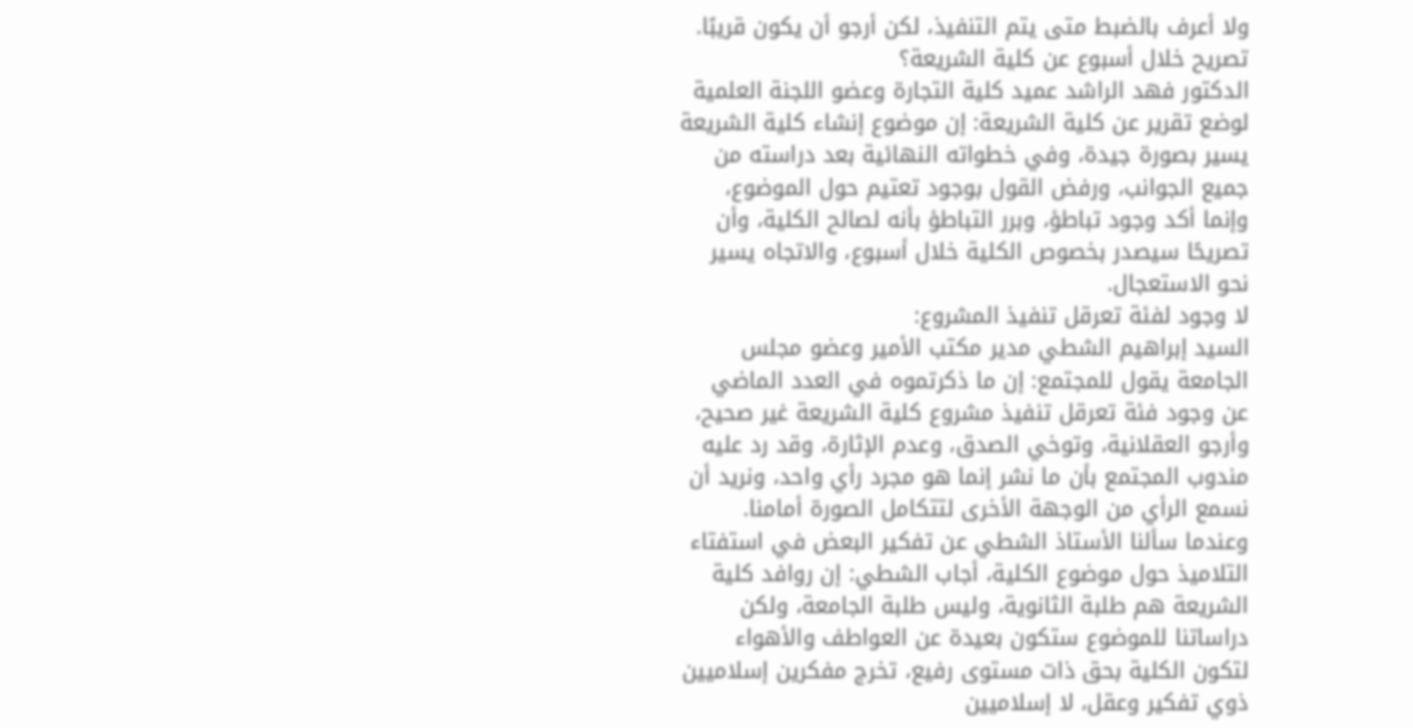ولا أعرف بالضبط متى يتم التنفيذ، لكن أرجو أن يكون قريبًا.
تصريح خلال أسبوع عن كلية الشريعة؟
الدكتور فهد الراشد عميد كلية التجارة وعضو اللجنة العلمية لوضع تقرير عن كلية الشريعة: إن موضوع إنشاء كلية الشريعة يسير بصورة جيدة، وفي خطواته النهائية بعد دراسته من جميع الجوانب، ورفض القول بوجود تعتيم حول الموضوع، وإنما أكد وجود تباطؤ، وبرر التباطؤ بأنه لصالح الكلية، وأن تصريحًا سيصدر بخصوص الكلية خلال أسبوع، والاتجاه يسير نحو الاستعجال.
لا وجود لفئة تعرقل تنفيذ المشروع:
السيد إبراهيم الشطي مدير مكتب الأمير وعضو مجلس الجامعة يقول للمجتمع: إن ما ذكرتموه في العدد الماضي عن وجود فئة تعرقل تنفيذ مشروع كلية الشريعة غير صحيح، وأرجو العقلانية، وتوخي الصدق، وعدم الإثارة، وقد رد عليه مندوب المجتمع بأن ما نشر إنما هو مجرد رأي واحد، ونريد أن نسمع الرأي من الوجهة الأخرى لتتكامل الصورة أمامنا.
وعندما سألنا الأستاذ الشطي عن تفكير البعض في استفتاء التلاميذ حول موضوع الكلية، أجاب الشطي: إن روافد كلية الشريعة هم طلبة الثانوية، وليس طلبة الجامعة، ولكن دراساتنا للموضوع ستكون بعيدة عن العواطف والأهواء لتكون الكلية بحق ذات مستوى رفيع، تخرج مفكرين إسلاميين ذوي تفكير وعقل، لا إسلاميين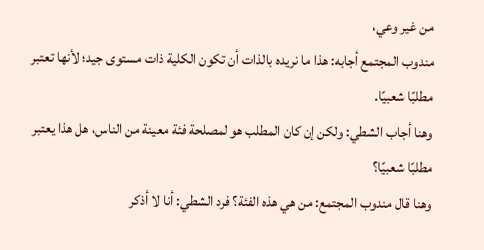من غير وعي،
مندوب المجتمع أجابه: هذا ما نريده بالذات أن تكون الكلية ذات مستوى جيد؛ لأنها تعتبر مطلبًا شعبيًا.
وهنا أجاب الشطي: ولكن إن كان المطلب هو لمصلحة فئة معينة من الناس، هل هذا يعتبر مطلبًا شعبيًا؟
وهنا قال مندوب المجتمع: من هي هذه الفئة؟ فرد الشطي: أنا لا أذكر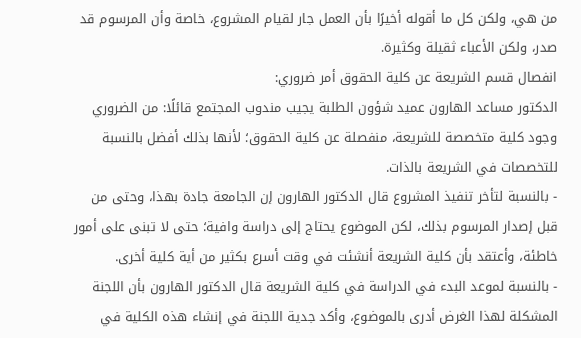من هي، ولكن كل ما أقوله أخيرًا بأن العمل جار لقيام المشروع، خاصة وأن المرسوم قد صدر، ولكن الأعباء ثقيلة وكثيرة.
انفصال قسم الشريعة عن كلية الحقوق أمر ضروري:
الدكتور مساعد الهارون عميد شؤون الطلبة يجيب مندوب المجتمع قائلًا: من الضروري وجود كلية متخصصة للشريعة، منفصلة عن كلية الحقوق؛ لأنها بذلك أفضل بالنسبة للتخصصات في الشريعة بالذات.
- بالنسبة لتأخر تنفيذ المشروع قال الدكتور الهارون إن الجامعة جادة بهذا، وحتى من قبل إصدار المرسوم بذلك، لكن الموضوع يحتاج إلى دراسة وافية؛ حتى لا تبنى على أمور خاطئة، وأعتقد بأن كلية الشريعة أنشئت في وقت أسرع بكثير من أية كلية أخرى.
- بالنسبة لموعد البدء في الدراسة في كلية الشريعة قال الدكتور الهارون بأن اللجنة المشكلة لهذا الغرض أدرى بالموضوع، وأكد جدية اللجنة في إنشاء هذه الكلية في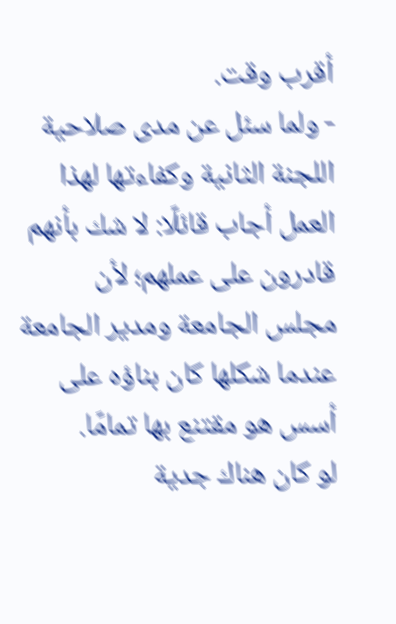أقرب وقت.
- ولما سئل عن مدى صلاحية اللجنة الثانية وكفاءتها لهذا العمل أجاب قائلًا: لا شك بأنهم قادرون على عملهم؛ لأن مجلس الجامعة ومدير الجامعة عندما شكلها كان بناؤه على أسس هو مقتنع بها تمامًا.
لو كان هناك جدية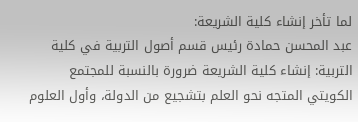لما تأخر إنشاء كلية الشريعة:
عبد المحسن حمادة رئيس قسم أصول التربية في كلية التربية: إنشاء كلية الشريعة ضرورة بالنسبة للمجتمع الكويتي المتجه نحو العلم بتشجيع من الدولة، وأول العلوم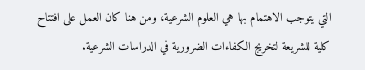التي يتوجب الاهتمام بها هي العلوم الشرعية، ومن هنا كان العمل على افتتاح كلية للشريعة لتخريج الكفاءات الضرورية في الدراسات الشرعية.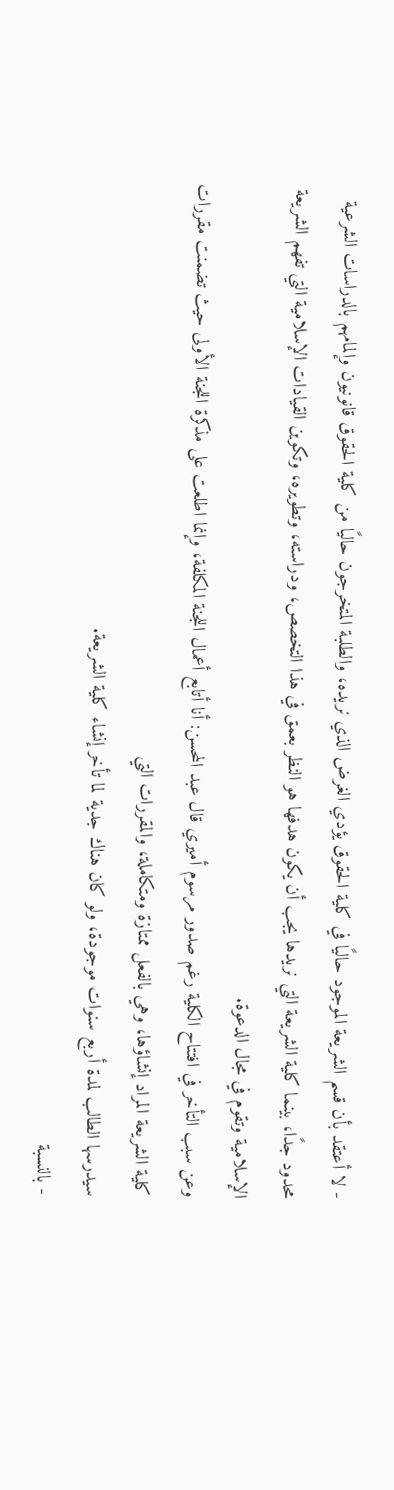- لا أعتقد بأن قسم الشريعة الموجود حاليًا في كلية الحقوق يؤدي الغرض الذي نريده، والطلبة المتخرجون حاليًا من كلية الحقوق قانونيون وإلمامهم بالدراسات الشرعية محدود جدًا، بينما كلية الشريعة التي نريدها يجب أن يكون هدفها هو النظر بعمق في هذا التخصص، ودراسته، وتطويره، وتكوين القيادات الإسلامية التي تفهم الشريعة الإسلامية وتقوم في مجال الدعوة.
وعن سبب التأخر في افتتاح الكلية رغم صدور مرسوم أميري قال عبد المحسن: أنا أتابع أعمال اللجنة المكلفة، وإنما اطلعت على مذكرة اللجنة الأولى حيث تضمنت مقررات كلية الشريعة المراد إنشاؤها، وهي بالفعل ممتازة ومتكاملة، والمقررات التي
سيدرسها الطالب لمدة أربع سنوات موجودة، ولو كان هناك جدية لما تأخر إنشاء كلية الشريعة.
- بالنسبة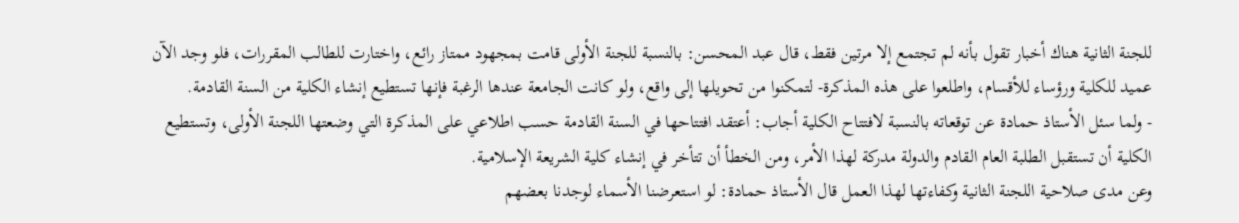للجنة الثانية هناك أخبار تقول بأنه لم تجتمع إلا مرتين فقط، قال عبد المحسن: بالنسبة للجنة الأولى قامت بمجهود ممتاز رائع، واختارت للطالب المقررات، فلو وجد الآن عميد للكلية ورؤساء للأقسام، واطلعوا على هذه المذكرة- لتمكنوا من تحويلها إلى واقع، ولو كانت الجامعة عندها الرغبة فإنها تستطيع إنشاء الكلية من السنة القادمة.
- ولما سئل الأستاذ حمادة عن توقعاته بالنسبة لافتتاح الكلية أجاب: أعتقد افتتاحها في السنة القادمة حسب اطلاعي على المذكرة التي وضعتها اللجنة الأولى، وتستطيع الكلية أن تستقبل الطلبة العام القادم والدولة مدركة لهذا الأمر، ومن الخطأ أن تتأخر في إنشاء كلية الشريعة الإسلامية.
وعن مدى صلاحية اللجنة الثانية وكفاءتها لهذا العمل قال الأستاذ حمادة: لو استعرضنا الأسماء لوجدنا بعضهم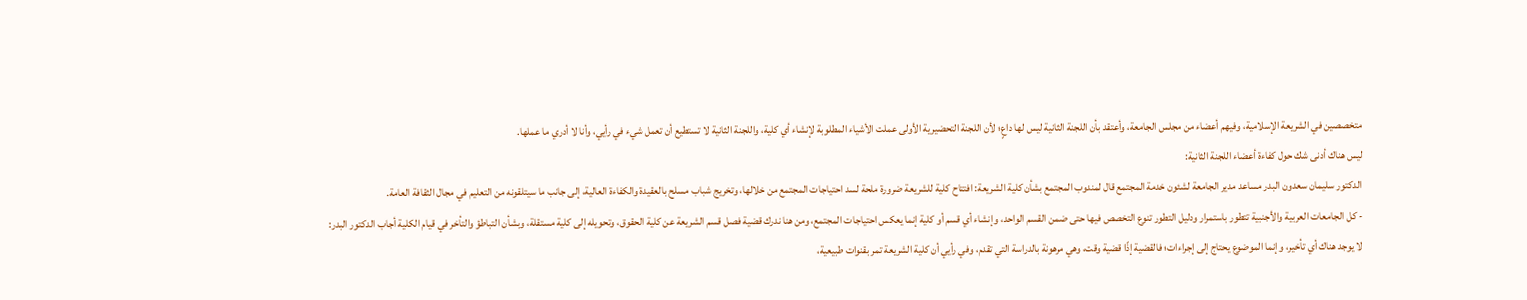متخصصين في الشريعة الإسلامية، وفيهم أعضاء من مجلس الجامعة، وأعتقد بأن اللجنة الثانية ليس لها داعٍ؛ لأن اللجنة التحضيرية الأولى عملت الأشياء المطلوبة لإنشاء أي كلية، واللجنة الثانية لا تستطيع أن تعمل شيء في رأيي، وأنا لا أدري ما عملها.
ليس هناك أدنى شك حول كفاءة أعضاء اللجنة الثانية:
الدكتور سليمان سعدون البدر مساعد مدير الجامعة لشئون خدمة المجتمع قال لمندوب المجتمع بشأن كلية الشريعة: افتتاح كلية للشريعة ضرورة ملحة لسد احتياجات المجتمع من خلالها، وتخريج شباب مسلح بالعقيدة والكفاءة العالية، إلى جانب ما سيتلقونه من التعليم في مجال الثقافة العامة.
- كل الجامعات العربية والأجنبية تتطور باستمرار ودليل التطور تنوع التخصص فيها حتى ضمن القسم الواحد، وإنشاء أي قسم أو كلية إنما يعكس احتياجات المجتمع، ومن هنا ندرك قضية فصل قسم الشريعة عن كلية الحقوق، وتحويله إلى كلية مستقلة، وبشأن التباطؤ والتأخر في قيام الكلية أجاب الدكتور البدر:
لا يوجد هناك أي تأخير، وإنما الموضوع يحتاج إلى إجراءات؛ فالقضية إذًا قضية وقت، وهي مرهونة بالدراسة التي تقدم، وفي رأيي أن كلية الشريعة تمر بقنوات طبيعية،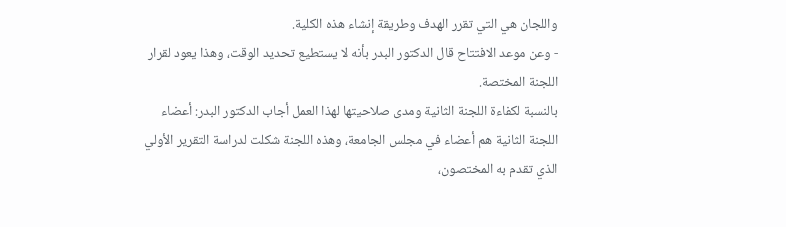واللجان هي التي تقرر الهدف وطريقة إنشاء هذه الكلية.
- وعن موعد الافتتاح قال الدكتور البدر بأنه لا يستطيع تحديد الوقت، وهذا يعود لقرار اللجنة المختصة.
بالنسبة لكفاءة اللجنة الثانية ومدى صلاحيتها لهذا العمل أجاب الدكتور البدر: أعضاء اللجنة الثانية هم أعضاء في مجلس الجامعة، وهذه اللجنة شكلت لدراسة التقرير الأولي الذي تقدم به المختصون،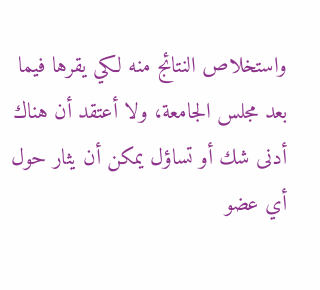واستخلاص النتائج منه لكي يقرها فيما بعد مجلس الجامعة، ولا أعتقد أن هناك أدنى شك أو تساؤل يمكن أن يثار حول أي عضو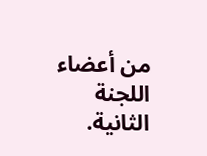من أعضاء اللجنة الثانية.